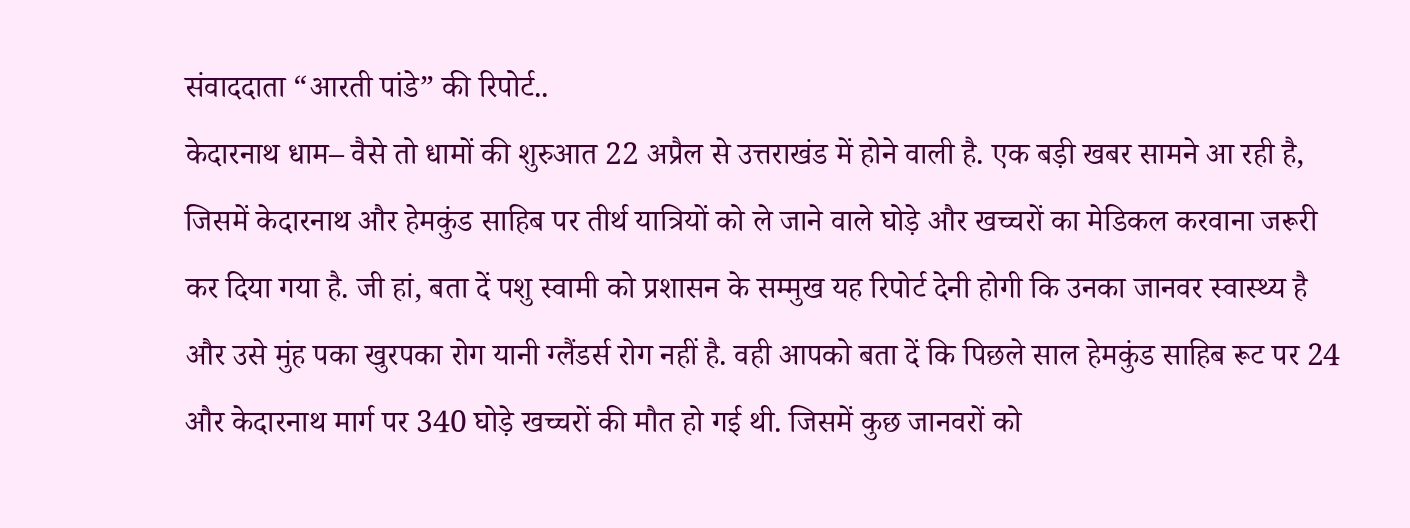संवाददाता “आरती पांडे” की रिपोर्ट..
केदारनाथ धाम– वैसे तो धामों की शुरुआत 22 अप्रैल से उत्तराखंड में होने वाली है. एक बड़ी खबर सामने आ रही है, जिसमें केदारनाथ और हेमकुंड साहिब पर तीर्थ यात्रियों को ले जाने वाले घोड़े और खच्चरों का मेडिकल करवाना जरूरी कर दिया गया है. जी हां, बता दें पशु स्वामी को प्रशासन के सम्मुख यह रिपोर्ट देनी होगी कि उनका जानवर स्वास्थ्य है और उसे मुंह पका खुरपका रोग यानी ग्लैंडर्स रोग नहीं है. वही आपको बता दें कि पिछले साल हेमकुंड साहिब रूट पर 24 और केदारनाथ मार्ग पर 340 घोड़े खच्चरों की मौत हो गई थी. जिसमें कुछ जानवरों को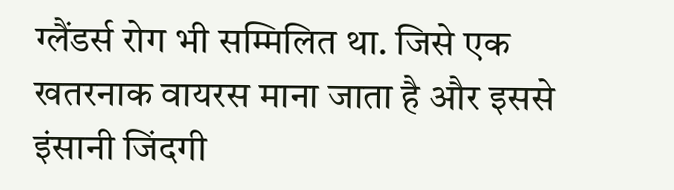ग्लैंडर्स रोग भी सम्मिलित था. जिसे एक खतरनाक वायरस माना जाता है और इससे इंसानी जिंदगी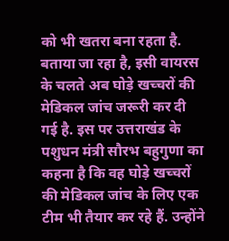को भी खतरा बना रहता है.
बताया जा रहा है, इसी वायरस के चलते अब घोड़े खच्चरों की मेडिकल जांच जरूरी कर दी गई है. इस पर उत्तराखंड के पशुधन मंत्री सौरभ बहुगुणा का कहना है कि वह घोड़े खच्चरों की मेडिकल जांच के लिए एक टीम भी तैयार कर रहे हैं. उन्होंने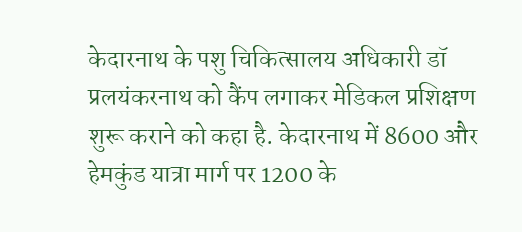केदारनाथ के पशु चिकित्सालय अधिकारी डॉ प्रलयंकरनाथ को कैंप लगाकर मेडिकल प्रशिक्षण शुरू कराने को कहा है. केदारनाथ में 8600 और हेमकुंड यात्रा मार्ग पर 1200 के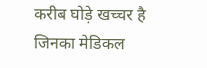करीब घोड़े खच्चर है जिनका मेडिकल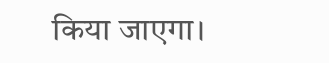किया जाएगा।